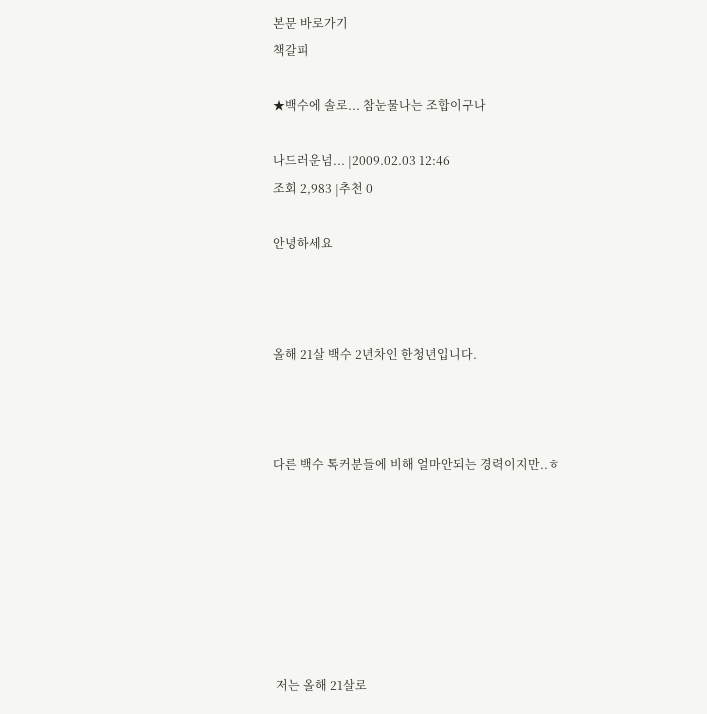본문 바로가기
책갈피

★백수에 솔로... 참눈물나는 조합이구나

나드러운넘... |2009.02.03 12:46
조회 2,983 |추천 0

안녕하세요



올해 21살 백수 2년차인 한청년입니다.



다른 백수 톡커분들에 비해 얼마안되는 경력이지만..ㅎ







 저는 올해 21살로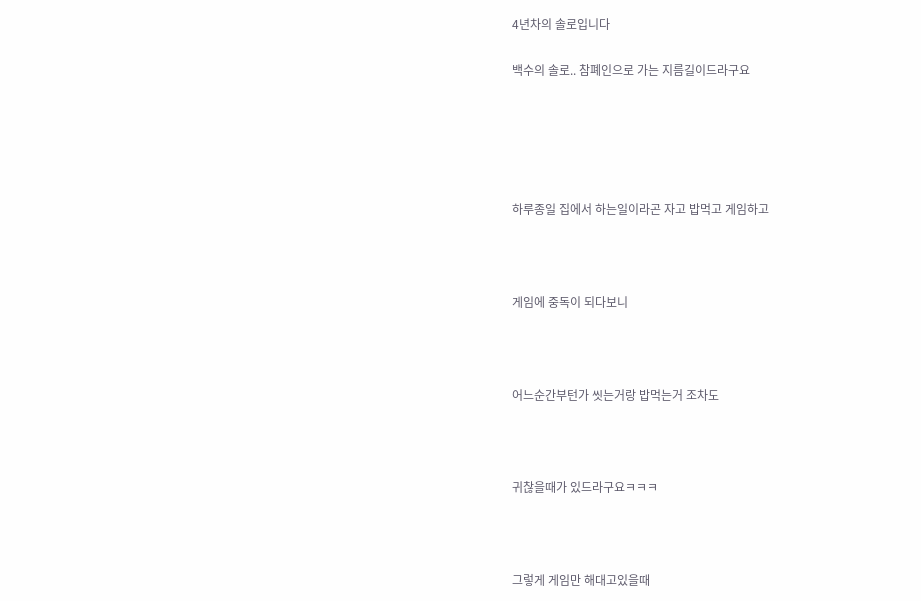4년차의 솔로입니다

백수의 솔로.. 참폐인으로 가는 지름길이드라구요





하루종일 집에서 하는일이라곤 자고 밥먹고 게임하고



게임에 중독이 되다보니



어느순간부턴가 씻는거랑 밥먹는거 조차도



귀찮을때가 있드라구요ㅋㅋㅋ



그렇게 게임만 해대고있을때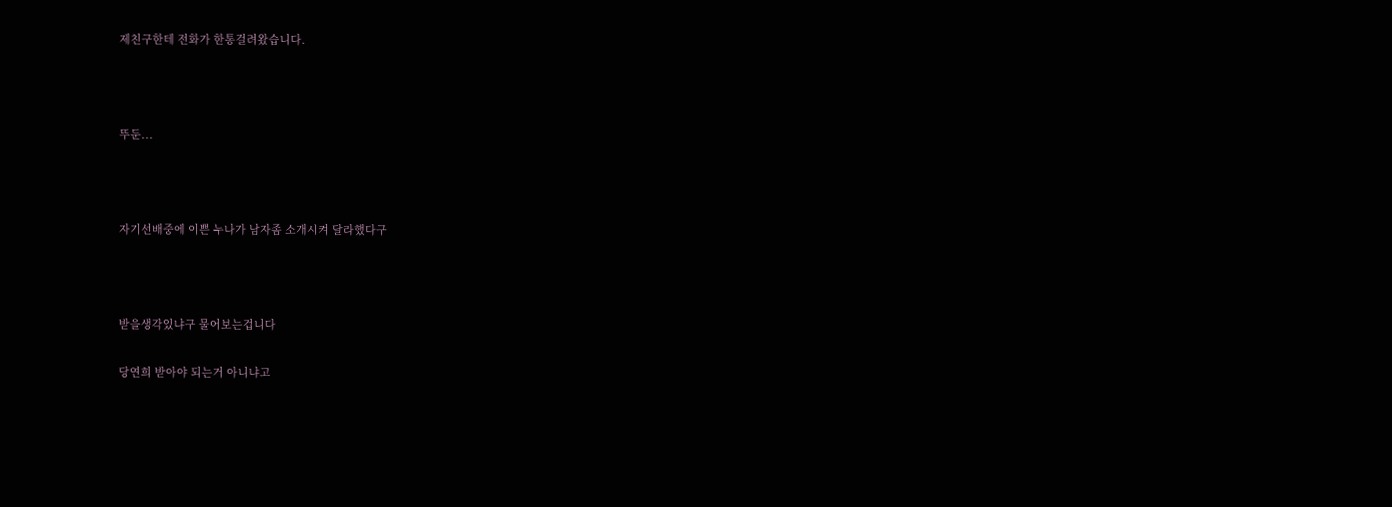제친구한테 전화가 한통걸려왔습니다.



뚜둔...



자기선배중에 이쁜 누나가 남자좀 소개시켜 달라했다구



받을생각있냐구 물어보는겁니다

당연희 받아야 되는거 아니냐고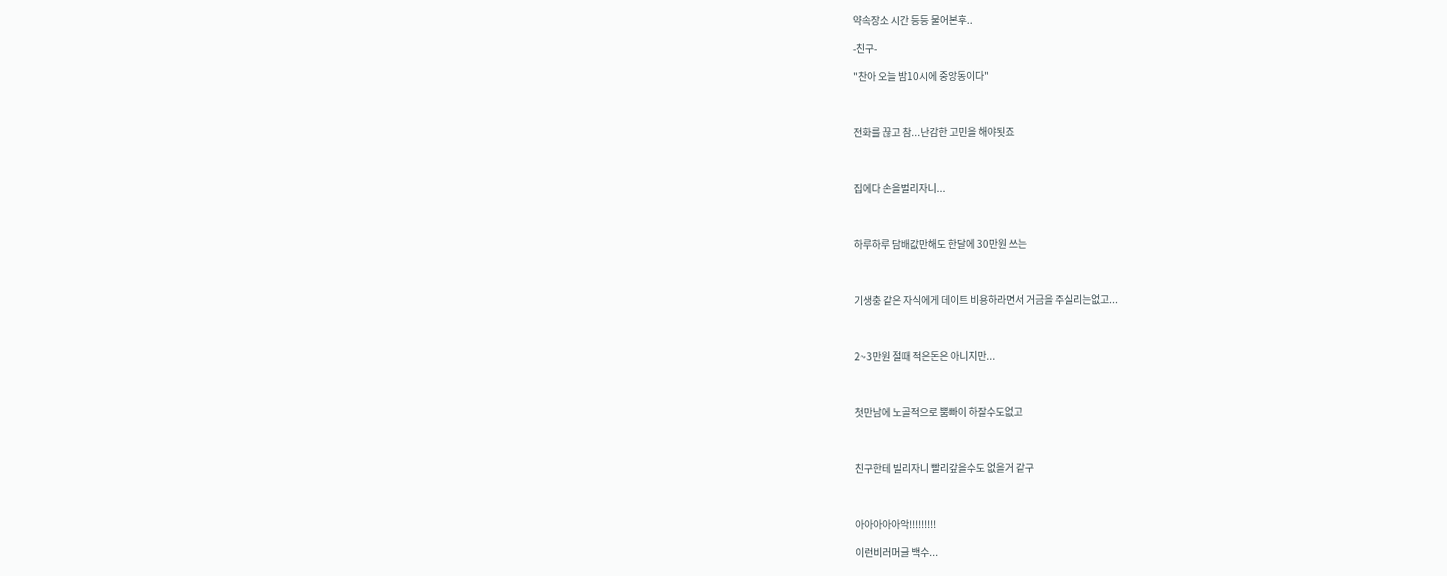약속장소 시간 등등 물어본후..

-친구-

"찬아 오늘 밤10시에 중앙동이다"



전화를 끊고 참...난감한 고민을 해야됫죠



집에다 손을벌리자니...



하루하루 담배값만해도 한달에 30만원 쓰는



기생충 같은 자식에게 데이트 비용하라면서 거금을 주실리는없고...



2~3만원 절때 적은돈은 아니지만...



첫만남에 노골적으로 뿜빠이 하잘수도없고



친구한테 빌리자니 빨리갚을수도 없을거 같구



아아아아아악!!!!!!!!!

이런비러머글 백수...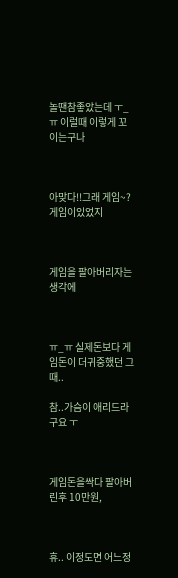놀땐참좋았는데 ㅜ_ㅠ 이럴때 이렇게 꼬이는구나



아맞다!!그래 게임~? 게임이있었지



게임을 팔아버리자는 생각에



ㅠ_ㅠ 실제돈보다 게임돈이 더귀중했던 그때..

참..가슴이 애리드라구요 ㅜ



게임돈을싹다 팔아버린후 10만원,



휴.. 이정도면 어느정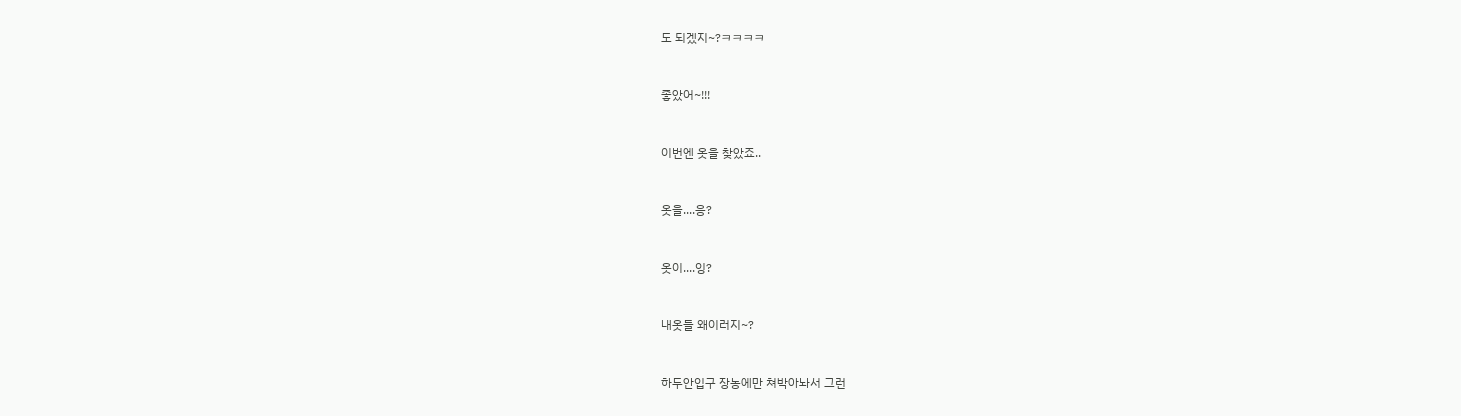도 되겠지~?ㅋㅋㅋㅋ



좋았어~!!!



이번엔 옷을 찾았죠..



옷을....응?



옷이....잉?



내옷들 왜이러지~?



하두안입구 장농에만 쳐박아놔서 그런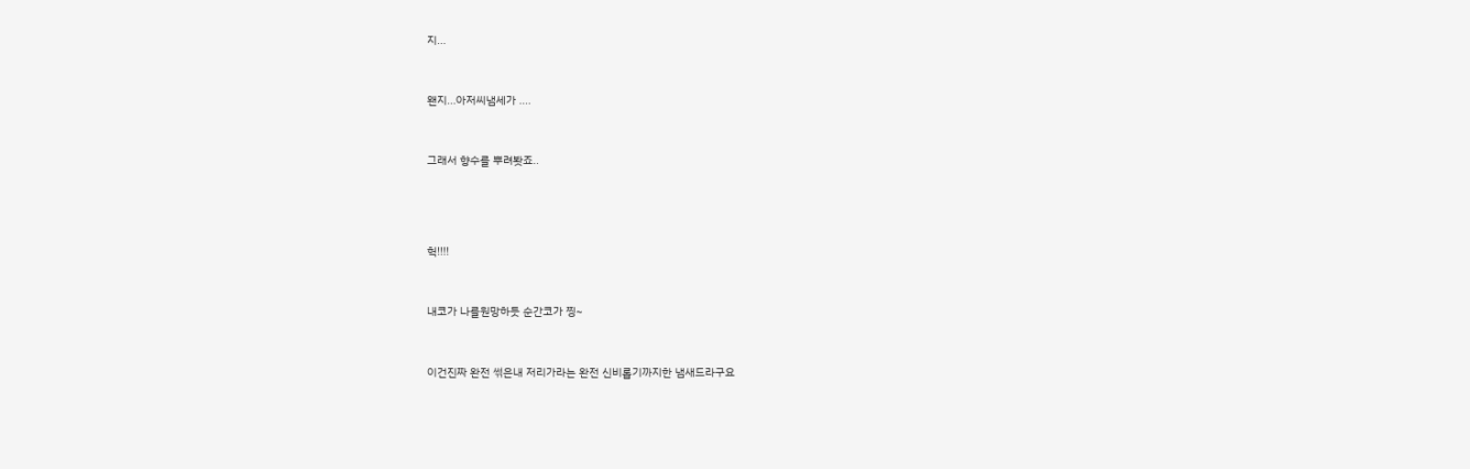지...



왠지...아저씨냄세가 ....



그래서 향수를 뿌려봣죠..





헉!!!!



내코가 나를원망하듯 순간코가 찡~



이건진짜 완전 썪은내 저리가라는 완전 신비롭기까지한 냄새드라구요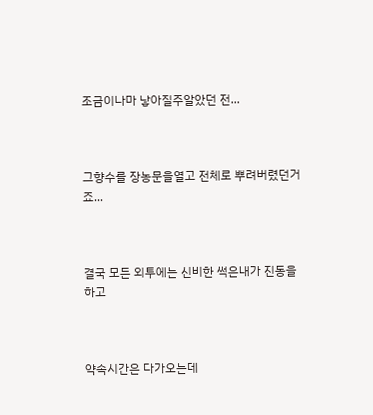조금이나마 낳아질주알았던 전...



그향수를 장농문을열고 전체로 뿌려버렸던거죠...



결국 모든 외투에는 신비한 썩은내가 진동을하고



약속시간은 다가오는데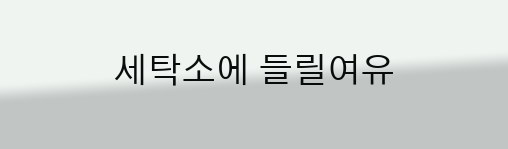세탁소에 들릴여유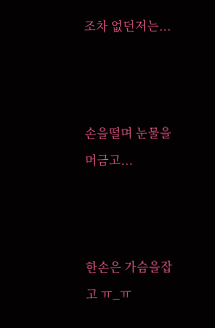조차 없던저는...



손을떨며 눈물을 머금고...



한손은 가슴을잡고 ㅠ_ㅠ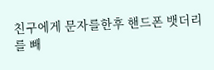친구에게 문자를한후 핸드폰 뱃더리를 빼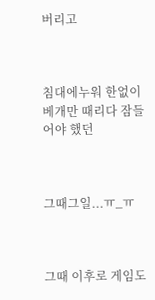버리고



침대에누워 한없이 베개만 때리다 잠들어야 했던



그때그일...ㅠ_ㅠ



그때 이후로 게임도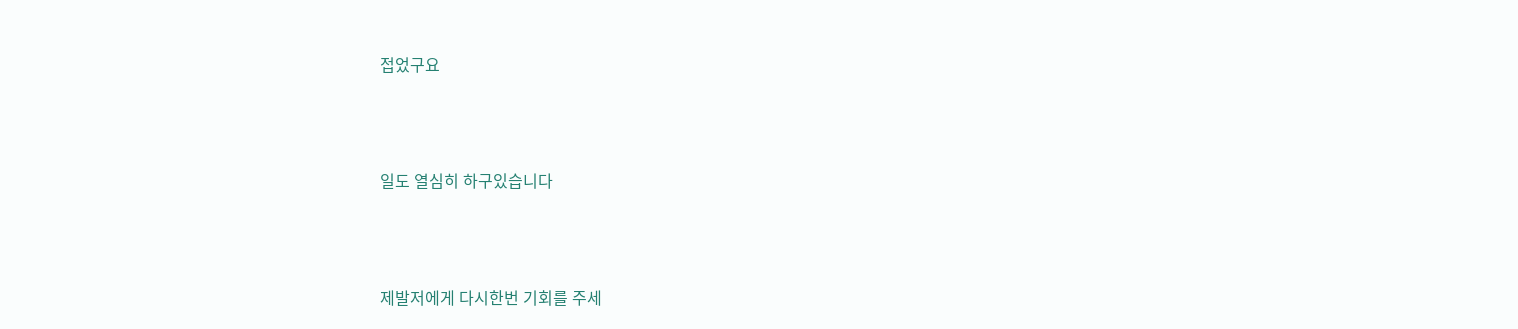접었구요



일도 열심히 하구있습니다



제발저에게 다시한번 기회를 주세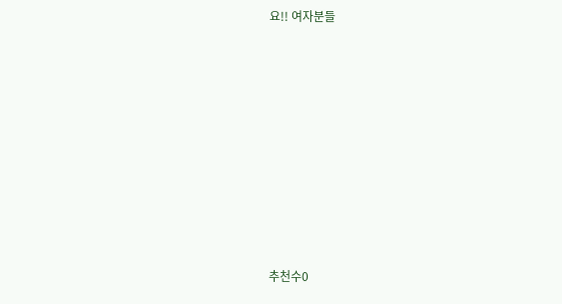요!! 여자분들













추천수0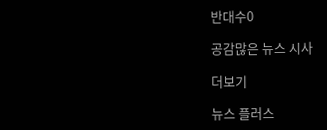반대수0

공감많은 뉴스 시사

더보기

뉴스 플러스